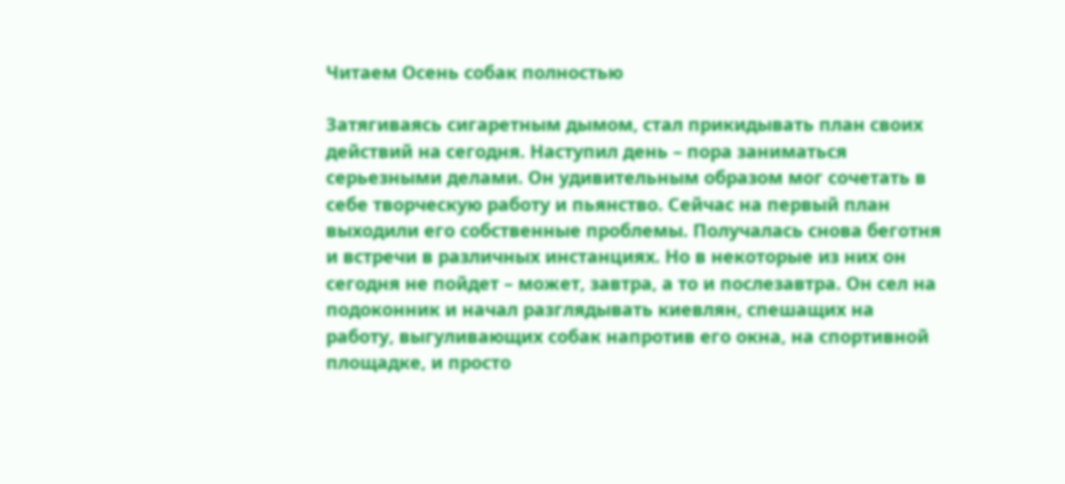Читаем Осень собак полностью

Затягиваясь сигаретным дымом, стал прикидывать план своих действий на сегодня. Наступил день – пора заниматься серьезными делами. Он удивительным образом мог сочетать в себе творческую работу и пьянство. Сейчас на первый план выходили его собственные проблемы. Получалась снова беготня и встречи в различных инстанциях. Но в некоторые из них он сегодня не пойдет – может, завтра, а то и послезавтра. Он сел на подоконник и начал разглядывать киевлян, спешащих на работу, выгуливающих собак напротив его окна, на спортивной площадке, и просто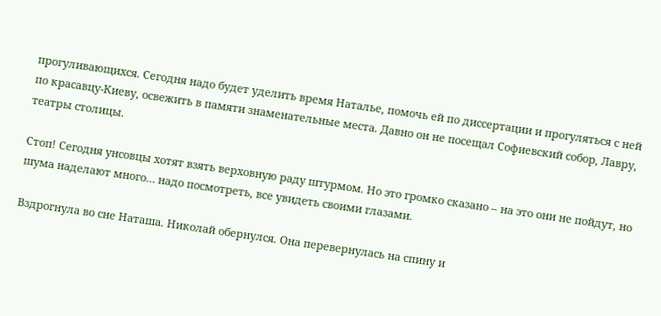прогуливающихся. Сегодня надо будет уделить время Наталье, помочь ей по диссертации и прогуляться с ней по красавцу-Киеву, освежить в памяти знаменательные места. Давно он не посещал Софиевский собор, Лавру, театры столицы.

Стоп! Сегодня унсовцы хотят взять верховную раду штурмом. Но это громко сказано – на это они не пойдут, но шума наделают много… надо посмотреть, все увидеть своими глазами.

Вздрогнула во сне Наташа. Николай обернулся. Она перевернулась на спину и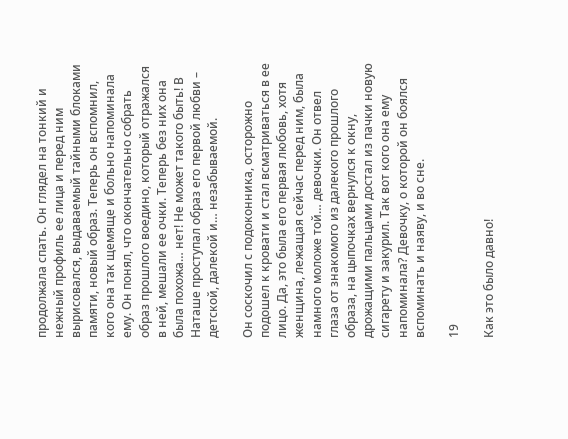продолжала спать. Он глядел на тонкий и нежный профиль ее лица и перед ним вырисовался, выдаваемый тайными блоками памяти, новый образ. Теперь он вспомнил, кого она так щемяще и больно напоминала ему. Он понял, что окончательно собрать образ прошлого воедино, который отражался в ней, мешали ее очки. Теперь без них она была похожа… нет! Не может такого быть! В Наташе проступал образ его первой любви – детской, далекой и… незабываемой.

Он соскочил с подоконника, осторожно подошел к кровати и стал всматриваться в ее лицо. Да, это была его первая любовь, хотя женщина, лежащая сейчас перед ним, была намного моложе той… девочки. Он отвел глаза от знакомого из далекого прошлого образа, на цыпочках вернулся к окну, дрожащими пальцами достал из пачки новую сигарету и закурил. Так вот кого она ему напоминала? Девочку, о которой он боялся вспоминать и наяву, и во сне.

19

Как это было давно!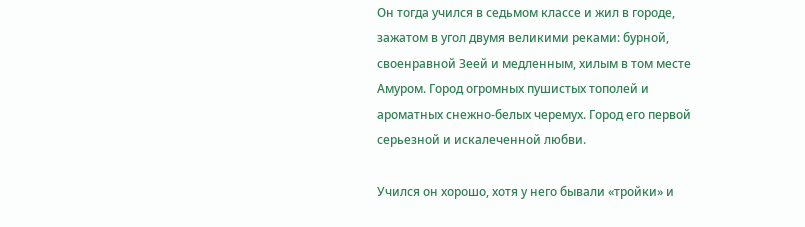Он тогда учился в седьмом классе и жил в городе, зажатом в угол двумя великими реками: бурной, своенравной Зеей и медленным, хилым в том месте Амуром. Город огромных пушистых тополей и ароматных снежно-белых черемух. Город его первой серьезной и искалеченной любви.

Учился он хорошо, хотя у него бывали «тройки» и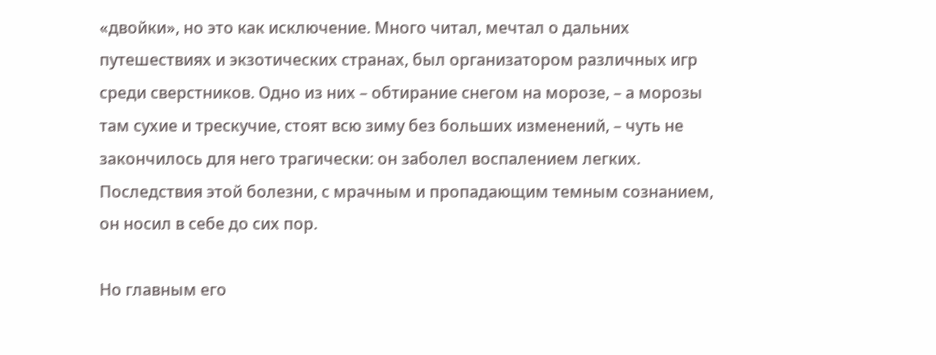«двойки», но это как исключение. Много читал, мечтал о дальних путешествиях и экзотических странах, был организатором различных игр среди сверстников. Одно из них – обтирание снегом на морозе, – а морозы там сухие и трескучие, стоят всю зиму без больших изменений, – чуть не закончилось для него трагически: он заболел воспалением легких. Последствия этой болезни, с мрачным и пропадающим темным сознанием, он носил в себе до сих пор.

Но главным его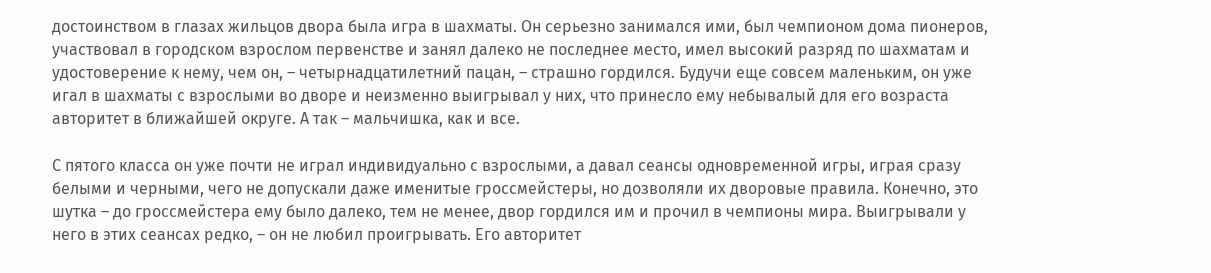достоинством в глазах жильцов двора была игра в шахматы. Он серьезно занимался ими, был чемпионом дома пионеров, участвовал в городском взрослом первенстве и занял далеко не последнее место, имел высокий разряд по шахматам и удостоверение к нему, чем он, – четырнадцатилетний пацан, – страшно гордился. Будучи еще совсем маленьким, он уже игал в шахматы с взрослыми во дворе и неизменно выигрывал у них, что принесло ему небывалый для его возраста авторитет в ближайшей округе. А так – мальчишка, как и все.

С пятого класса он уже почти не играл индивидуально с взрослыми, а давал сеансы одновременной игры, играя сразу белыми и черными, чего не допускали даже именитые гроссмейстеры, но дозволяли их дворовые правила. Конечно, это шутка – до гроссмейстера ему было далеко, тем не менее, двор гордился им и прочил в чемпионы мира. Выигрывали у него в этих сеансах редко, – он не любил проигрывать. Его авторитет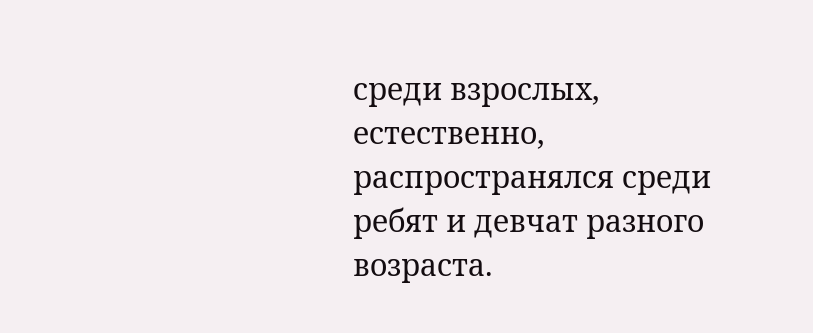среди взрослых, естественно, распространялся среди ребят и девчат разного возраста.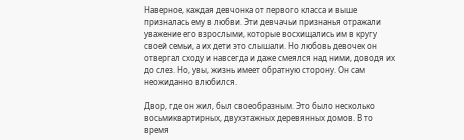Наверное, каждая девчонка от первого класса и выше призналась ему в любви. Эти девчачьи признанья отражали уважение его взрослыми, которые восхищались им в кругу своей семьи, а их дети это слышали. Но любовь девочек он отвергал сходу и навсегда и даже смеялся над ними, доводя их до слез. Но, увы, жизнь имеет обратную сторону. Он сам неожиданно влюбился.

Двор, где он жил, был своеобразным. Это было несколько восьмиквартирных, двухэтажных деревянных домов. В то время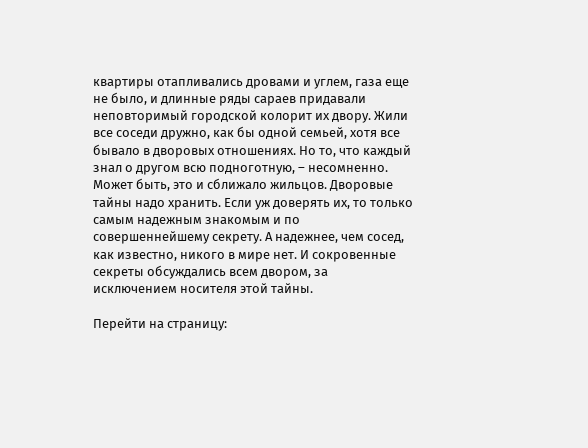квартиры отапливались дровами и углем, газа еще не было, и длинные ряды сараев придавали неповторимый городской колорит их двору. Жили все соседи дружно, как бы одной семьей, хотя все бывало в дворовых отношениях. Но то, что каждый знал о другом всю подноготную, – несомненно. Может быть, это и сближало жильцов. Дворовые тайны надо хранить. Если уж доверять их, то только самым надежным знакомым и по совершеннейшему секрету. А надежнее, чем сосед, как известно, никого в мире нет. И сокровенные секреты обсуждались всем двором, за исключением носителя этой тайны.

Перейти на страницу: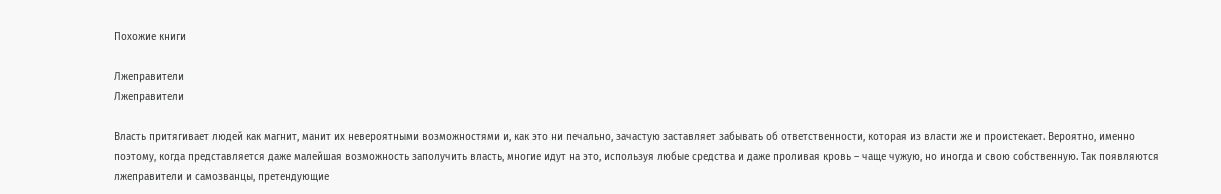Похожие книги

Лжеправители
Лжеправители

Власть притягивает людей как магнит, манит их невероятными возможностями и, как это ни печально, зачастую заставляет забывать об ответственности, которая из власти же и проистекает. Вероятно, именно поэтому, когда представляется даже малейшая возможность заполучить власть, многие идут на это, используя любые средства и даже проливая кровь – чаще чужую, но иногда и свою собственную. Так появляются лжеправители и самозванцы, претендующие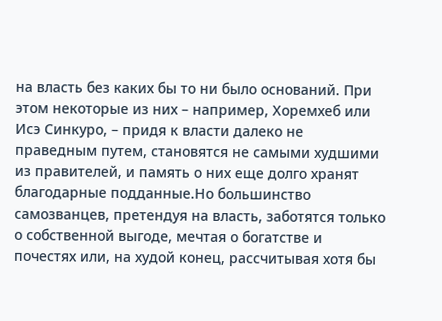на власть без каких бы то ни было оснований. При этом некоторые из них – например, Хоремхеб или Исэ Синкуро, – придя к власти далеко не праведным путем, становятся не самыми худшими из правителей, и память о них еще долго хранят благодарные подданные.Но большинство самозванцев, претендуя на власть, заботятся только о собственной выгоде, мечтая о богатстве и почестях или, на худой конец, рассчитывая хотя бы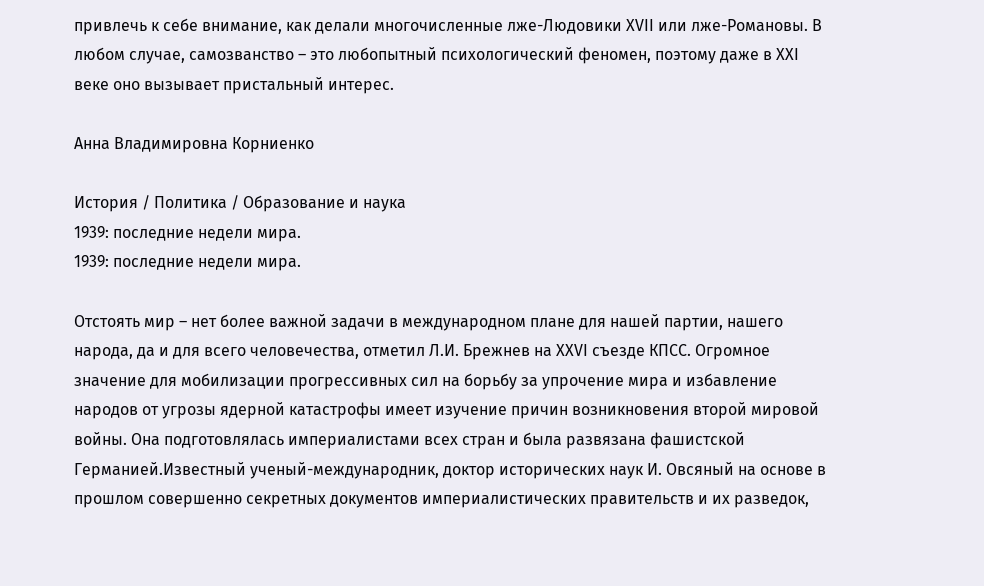привлечь к себе внимание, как делали многочисленные лже-Людовики XVII или лже-Романовы. В любом случае, самозванство – это любопытный психологический феномен, поэтому даже в XXI веке оно вызывает пристальный интерес.

Анна Владимировна Корниенко

История / Политика / Образование и наука
1939: последние недели мира.
1939: последние недели мира.

Отстоять мир – нет более важной задачи в международном плане для нашей партии, нашего народа, да и для всего человечества, отметил Л.И. Брежнев на XXVI съезде КПСС. Огромное значение для мобилизации прогрессивных сил на борьбу за упрочение мира и избавление народов от угрозы ядерной катастрофы имеет изучение причин возникновения второй мировой войны. Она подготовлялась империалистами всех стран и была развязана фашистской Германией.Известный ученый-международник, доктор исторических наук И. Овсяный на основе в прошлом совершенно секретных документов империалистических правительств и их разведок,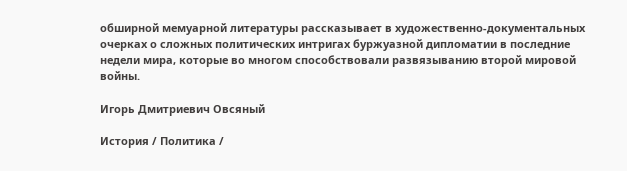обширной мемуарной литературы рассказывает в художественно-документальных очерках о сложных политических интригах буржуазной дипломатии в последние недели мира, которые во многом способствовали развязыванию второй мировой войны.

Игорь Дмитриевич Овсяный

История / Политика /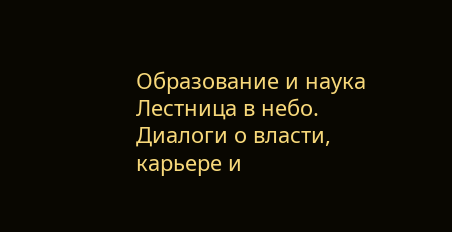Образование и наука
Лестница в небо. Диалоги о власти, карьере и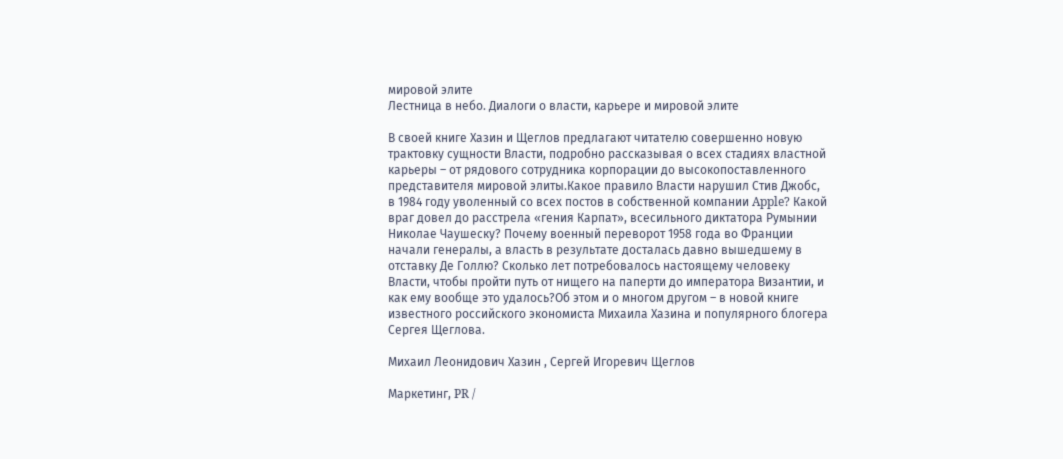мировой элите
Лестница в небо. Диалоги о власти, карьере и мировой элите

В своей книге Хазин и Щеглов предлагают читателю совершенно новую трактовку сущности Власти, подробно рассказывая о всех стадиях властной карьеры – от рядового сотрудника корпорации до высокопоставленного представителя мировой элиты.Какое правило Власти нарушил Стив Джобс, в 1984 году уволенный со всех постов в собственной компании Apple? Какой враг довел до расстрела «гения Карпат», всесильного диктатора Румынии Николае Чаушеску? Почему военный переворот 1958 года во Франции начали генералы, а власть в результате досталась давно вышедшему в отставку Де Голлю? Сколько лет потребовалось настоящему человеку Власти, чтобы пройти путь от нищего на паперти до императора Византии, и как ему вообще это удалось?Об этом и о многом другом – в новой книге известного российского экономиста Михаила Хазина и популярного блогера Сергея Щеглова.

Михаил Леонидович Хазин , Сергей Игоревич Щеглов

Маркетинг, PR /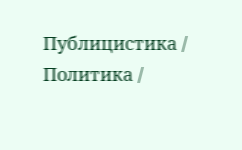Публицистика / Политика /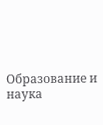Образование и наука